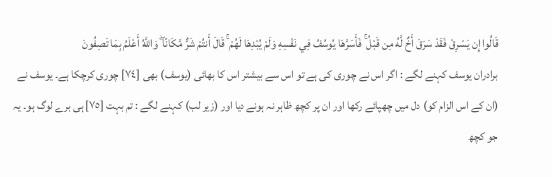قَالُوا إِن يَسْرِقْ فَقَدْ سَرَقَ أَخٌ لَّهُ مِن قَبْلُ ۚ فَأَسَرَّهَا يُوسُفُ فِي نَفْسِهِ وَلَمْ يُبْدِهَا لَهُمْ ۚ قَالَ أَنتُمْ شَرٌّ مَّكَانًا ۖ وَاللَّهُ أَعْلَمُ بِمَا تَصِفُونَ
برادران یوسف کہنے لگے : اگر اس نے چوری کی ہے تو اس سے بیشتر اس کا بھائی (یوسف) بھی [٧٤] چوری کرچکا ہے۔ یوسف نے (ان کے اس الزام کو) دل میں چھپائے رکھا اور ان پر کچھ ظاہر نہ ہونے دیا اور (زیر لب) کہنے لگے : تم بہت [٧٥] ہی برے لوگ ہو۔ یہ جو کچھ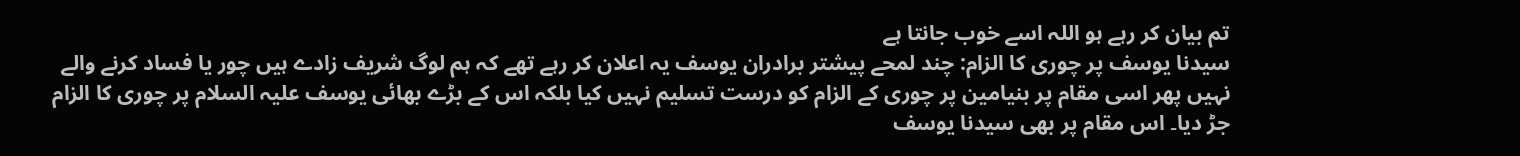تم بیان کر رہے ہو اللہ اسے خوب جانتا ہے
سیدنا یوسف پر چوری کا الزام: چند لمحے پیشتر برادران یوسف یہ اعلان کر رہے تھے کہ ہم لوگ شریف زادے ہیں چور یا فساد کرنے والے نہیں پھر اسی مقام پر بنیامین پر چوری کے الزام کو درست تسلیم نہیں کیا بلکہ اس کے بڑے بھائی یوسف علیہ السلام پر چوری کا الزام جڑ دیا۔ اس مقام پر بھی سیدنا یوسف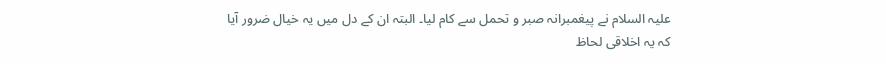علیہ السلام نے پیغمبرانہ صبر و تحمل سے کام لیا۔ البتہ ان کے دل میں یہ خیال ضرور آیا کہ یہ اخلاقی لحاظ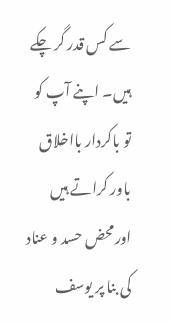سے کس قدر گر چکے ہیں۔ اپنے آپ کو تو باکردار بااخلاق باور کراتے ہیں اورمحض حسد و عناد کی بنا پر یوسف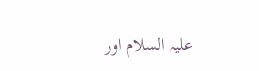علیہ السلام اور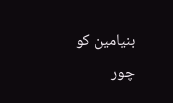بنیامین کو چور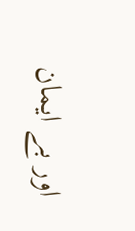اور بے ایمان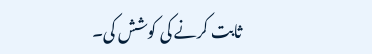ثابت کرنے کی کوشش کی۔